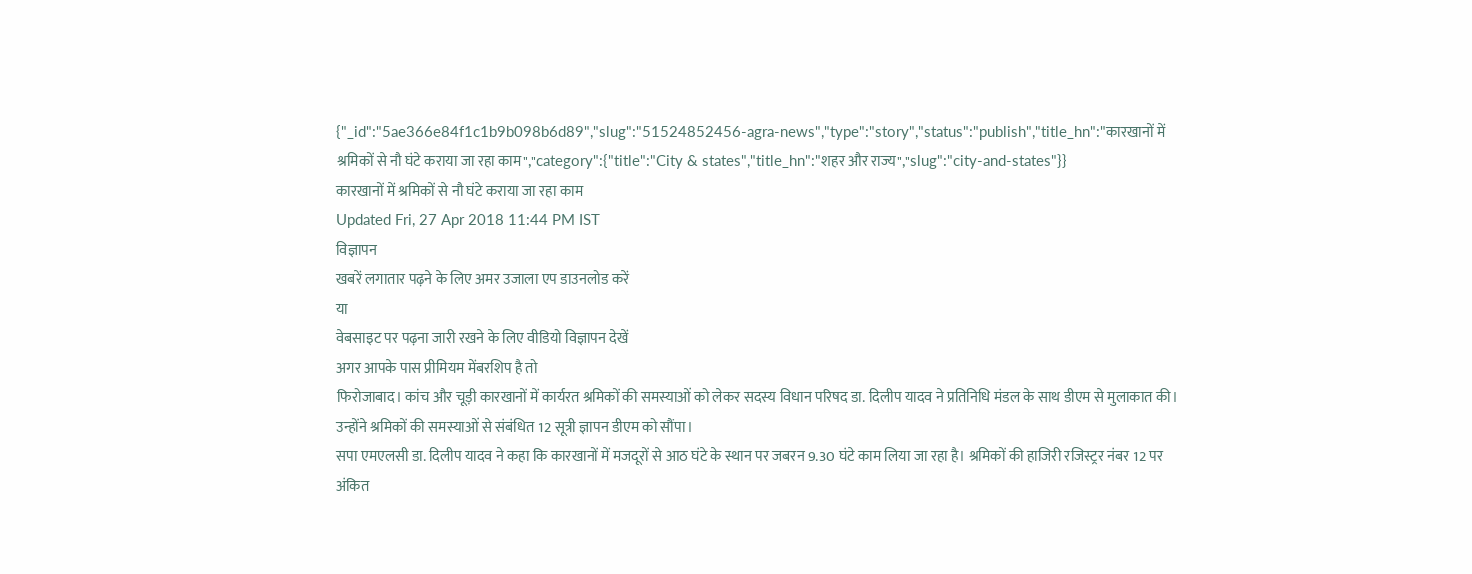{"_id":"5ae366e84f1c1b9b098b6d89","slug":"51524852456-agra-news","type":"story","status":"publish","title_hn":"कारखानों में श्रमिकों से नौ घंटे कराया जा रहा काम","category":{"title":"City & states","title_hn":"शहर और राज्य","slug":"city-and-states"}}
कारखानों में श्रमिकों से नौ घंटे कराया जा रहा काम
Updated Fri, 27 Apr 2018 11:44 PM IST
विज्ञापन
खबरें लगातार पढ़ने के लिए अमर उजाला एप डाउनलोड करें
या
वेबसाइट पर पढ़ना जारी रखने के लिए वीडियो विज्ञापन देखें
अगर आपके पास प्रीमियम मेंबरशिप है तो
फिरोजाबाद। कांच और चूड़ी कारखानों में कार्यरत श्रमिकों की समस्याओं को लेकर सदस्य विधान परिषद डा. दिलीप यादव ने प्रतिनिधि मंडल के साथ डीएम से मुलाकात की। उन्होंने श्रमिकों की समस्याओं से संबंधित 12 सूत्री ज्ञापन डीएम को सौंपा।
सपा एमएलसी डा. दिलीप यादव ने कहा कि कारखानों में मजदूरों से आठ घंटे के स्थान पर जबरन 9.30 घंटे काम लिया जा रहा है। श्रमिकों की हाजिरी रजिस्ट्रर नंबर 12 पर अंकित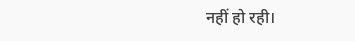नहीं हो रही।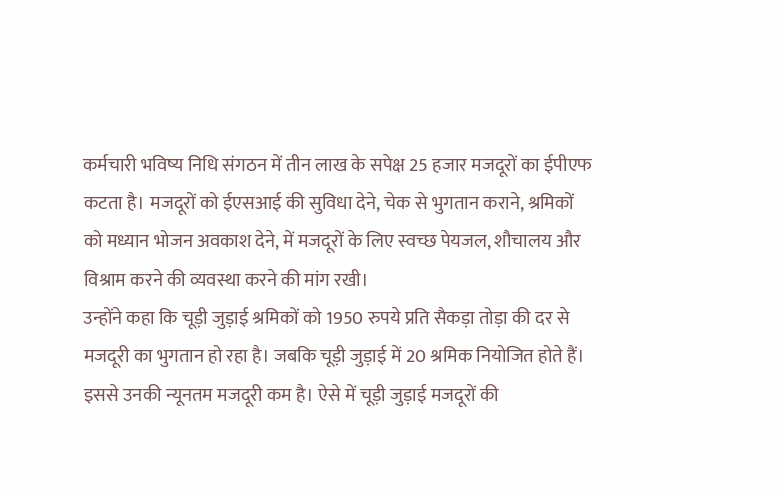कर्मचारी भविष्य निधि संगठन में तीन लाख के सपेक्ष 25 हजार मजदूरों का ईपीएफ कटता है। मजदूरों को ईएसआई की सुविधा देने, चेक से भुगतान कराने, श्रमिकों को मध्यान भोजन अवकाश देने, में मजदूरों के लिए स्वच्छ पेयजल, शौचालय और विश्राम करने की व्यवस्था करने की मांग रखी।
उन्होंने कहा कि चूड़ी जुड़ाई श्रमिकों को 1950 रुपये प्रति सैकड़ा तोड़ा की दर से मजदूरी का भुगतान हो रहा है। जबकि चूड़ी जुड़ाई में 20 श्रमिक नियोजित होते हैं। इससे उनकी न्यूनतम मजदूरी कम है। ऐसे में चूड़ी जुड़ाई मजदूरों की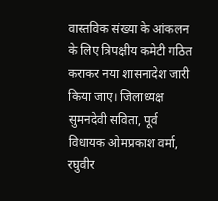वास्तविक संख्या के आंकलन के लिए त्रिपक्षीय कमेटी गठित कराकर नया शासनादेश जारी किया जाए। जिलाध्यक्ष सुमनदेवी सविता, पूर्व विधायक ओमप्रकाश वर्मा, रघुवीर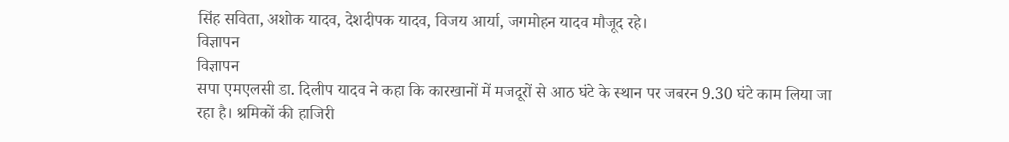सिंह सविता, अशोक यादव, देशदीपक यादव, विजय आर्या, जगमोहन यादव मौजूद रहे।
विज्ञापन
विज्ञापन
सपा एमएलसी डा. दिलीप यादव ने कहा कि कारखानों में मजदूरों से आठ घंटे के स्थान पर जबरन 9.30 घंटे काम लिया जा रहा है। श्रमिकों की हाजिरी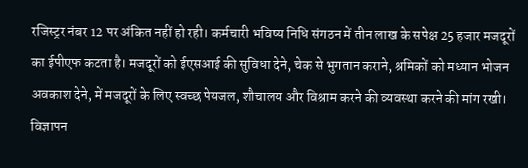रजिस्ट्रर नंबर 12 पर अंकित नहीं हो रही। कर्मचारी भविष्य निधि संगठन में तीन लाख के सपेक्ष 25 हजार मजदूरों का ईपीएफ कटता है। मजदूरों को ईएसआई की सुविधा देने, चेक से भुगतान कराने, श्रमिकों को मध्यान भोजन अवकाश देने, में मजदूरों के लिए स्वच्छ पेयजल, शौचालय और विश्राम करने की व्यवस्था करने की मांग रखी।
विज्ञापन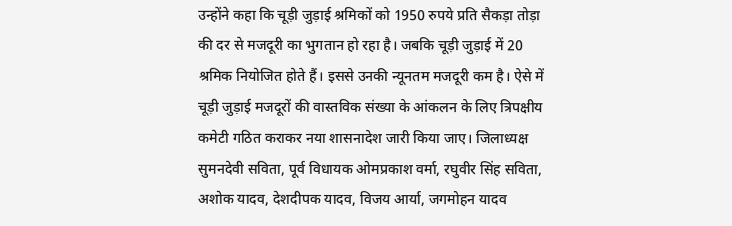उन्होंने कहा कि चूड़ी जुड़ाई श्रमिकों को 1950 रुपये प्रति सैकड़ा तोड़ा की दर से मजदूरी का भुगतान हो रहा है। जबकि चूड़ी जुड़ाई में 20 श्रमिक नियोजित होते हैं। इससे उनकी न्यूनतम मजदूरी कम है। ऐसे में चूड़ी जुड़ाई मजदूरों की वास्तविक संख्या के आंकलन के लिए त्रिपक्षीय कमेटी गठित कराकर नया शासनादेश जारी किया जाए। जिलाध्यक्ष सुमनदेवी सविता, पूर्व विधायक ओमप्रकाश वर्मा, रघुवीर सिंह सविता, अशोक यादव, देशदीपक यादव, विजय आर्या, जगमोहन यादव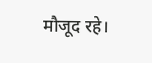मौजूद रहे।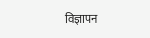विज्ञापन